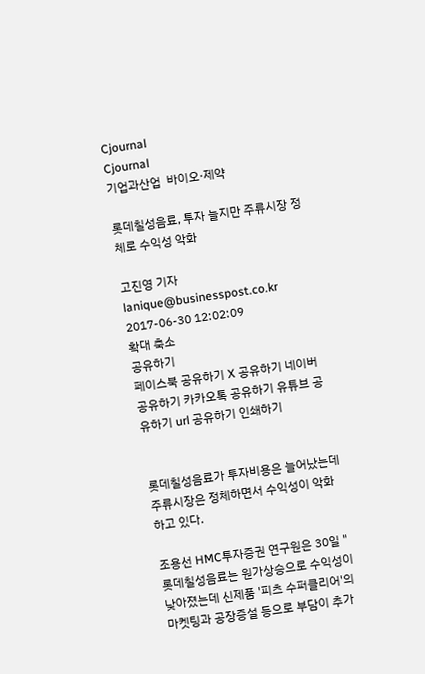Cjournal
Cjournal
기업과산업  바이오·제약

롯데칠성음료, 투자 늘지만 주류시장 정체로 수익성 악화

고진영 기자 lanique@businesspost.co.kr 2017-06-30 12:02:09
확대 축소
공유하기
페이스북 공유하기 X 공유하기 네이버 공유하기 카카오톡 공유하기 유튜브 공유하기 url 공유하기 인쇄하기


롯데칠성음료가 투자비용은 늘어났는데 주류시장은 정체하면서 수익성이 악화하고 있다.

조용선 HMC투자증권 연구원은 30일 "롯데칠성음료는 원가상승으로 수익성이 낮아졌는데 신제품 '피츠 수퍼클리어'의 마켓팅과 공장증설 등으로 부담이 추가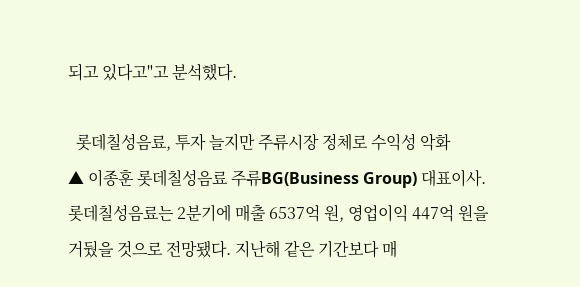되고 있다고"고 분석했다.

  롯데칠성음료, 투자 늘지만 주류시장 정체로 수익성 악화
▲ 이종훈 롯데칠성음료 주류BG(Business Group) 대표이사.
롯데칠성음료는 2분기에 매출 6537억 원, 영업이익 447억 원을 거뒀을 것으로 전망됐다. 지난해 같은 기간보다 매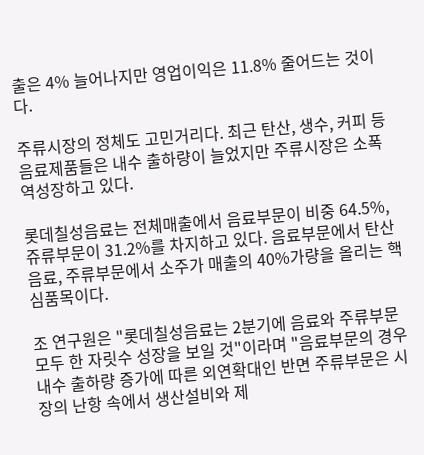출은 4% 늘어나지만 영업이익은 11.8% 줄어드는 것이다.

주류시장의 정체도 고민거리다. 최근 탄산, 생수, 커피 등 음료제품들은 내수 출하량이 늘었지만 주류시장은 소폭 역성장하고 있다.

롯데칠성음료는 전체매출에서 음료부문이 비중 64.5%, 쥬류부문이 31.2%를 차지하고 있다. 음료부문에서 탄산음료, 주류부문에서 소주가 매출의 40%가량을 올리는 핵심품목이다.

조 연구원은 "롯데칠성음료는 2분기에 음료와 주류부문 모두 한 자릿수 성장을 보일 것"이라며 "음료부문의 경우 내수 출하량 증가에 따른 외연확대인 반면 주류부문은 시장의 난항 속에서 생산설비와 제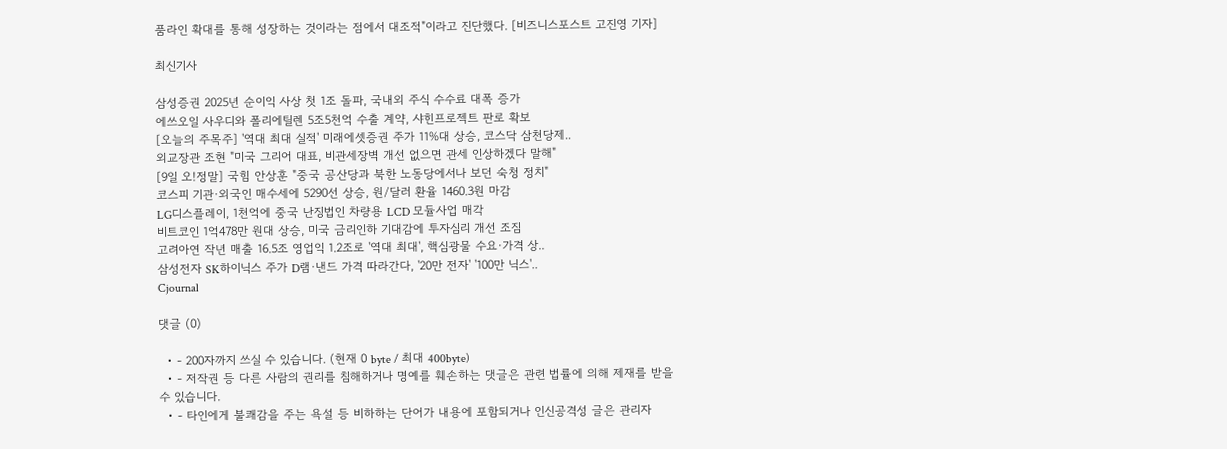품라인 확대를 통해 성장하는 것이라는 점에서 대조적"이라고 진단했다. [비즈니스포스트 고진영 기자]

최신기사

삼성증권 2025년 순이익 사상 첫 1조 돌파, 국내외 주식 수수료 대폭 증가
에쓰오일 사우디와 폴리에틸렌 5조5천억 수출 계약, 샤힌프로젝트 판로 확보
[오늘의 주목주] '역대 최대 실적' 미래에셋증권 주가 11%대 상승, 코스닥 삼천당제..
외교장관 조현 "미국 그리어 대표, 비관세장벽 개선 없으면 관세 인상하겠다 말해"
[9일 오!정말] 국힘 안상훈 "중국 공산당과 북한 노동당에서나 보던 숙청 정치"
코스피 기관·외국인 매수세에 5290선 상승, 원/달러 환율 1460.3원 마감
LG디스플레이, 1천억에 중국 난징법인 차량용 LCD 모듈사업 매각
비트코인 1억478만 원대 상승, 미국 금리인하 기대감에 투자심리 개선 조짐
고려아연 작년 매출 16.5조 영업익 1.2조로 '역대 최대', 핵심광물 수요·가격 상..
삼성전자 SK하이닉스 주가 D램·낸드 가격 따라간다, '20만 전자' '100만 닉스'..
Cjournal

댓글 (0)

  • - 200자까지 쓰실 수 있습니다. (현재 0 byte / 최대 400byte)
  • - 저작권 등 다른 사람의 권리를 침해하거나 명예를 훼손하는 댓글은 관련 법률에 의해 제재를 받을 수 있습니다.
  • - 타인에게 불쾌감을 주는 욕설 등 비하하는 단어가 내용에 포함되거나 인신공격성 글은 관리자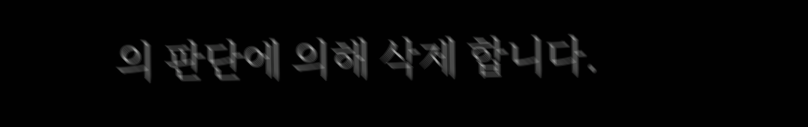의 판단에 의해 삭제 합니다.